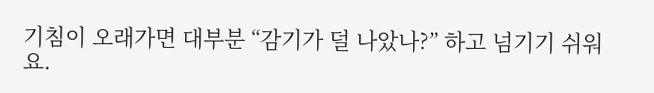기침이 오래가면 대부분 “감기가 덜 나았나?” 하고 넘기기 쉬워요.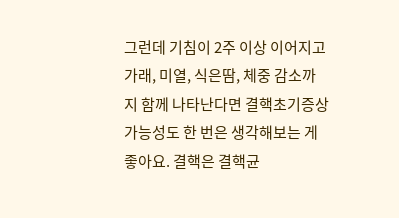그런데 기침이 2주 이상 이어지고 가래, 미열, 식은땀, 체중 감소까지 함께 나타난다면 결핵초기증상 가능성도 한 번은 생각해보는 게 좋아요. 결핵은 결핵균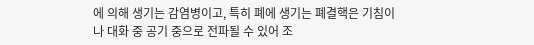에 의해 생기는 감염병이고, 특히 폐에 생기는 폐결핵은 기침이나 대화 중 공기 중으로 전파될 수 있어 조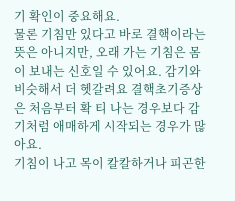기 확인이 중요해요.
물론 기침만 있다고 바로 결핵이라는 뜻은 아니지만, 오래 가는 기침은 몸이 보내는 신호일 수 있어요. 감기와 비슷해서 더 헷갈려요 결핵초기증상은 처음부터 확 티 나는 경우보다 감기처럼 애매하게 시작되는 경우가 많아요.
기침이 나고 목이 칼칼하거나 피곤한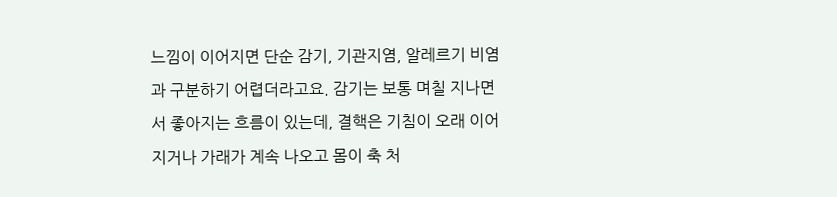느낌이 이어지면 단순 감기, 기관지염, 알레르기 비염과 구분하기 어렵더라고요. 감기는 보통 며칠 지나면서 좋아지는 흐름이 있는데, 결핵은 기침이 오래 이어지거나 가래가 계속 나오고 몸이 축 처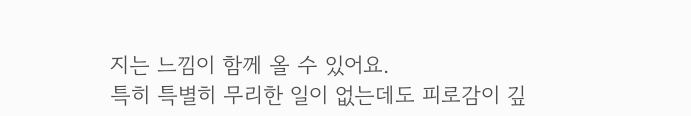지는 느낌이 함께 올 수 있어요.
특히 특별히 무리한 일이 없는데도 피로감이 깊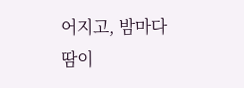어지고, 밤마다 땀이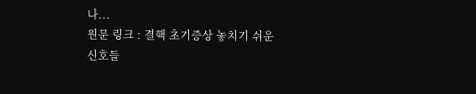나...
원문 링크 : 결핵 초기증상 놓치기 쉬운 신호들